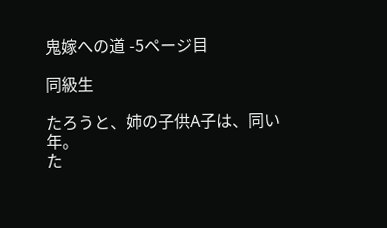鬼嫁への道 -5ページ目

同級生

たろうと、姉の子供A子は、同い年。
た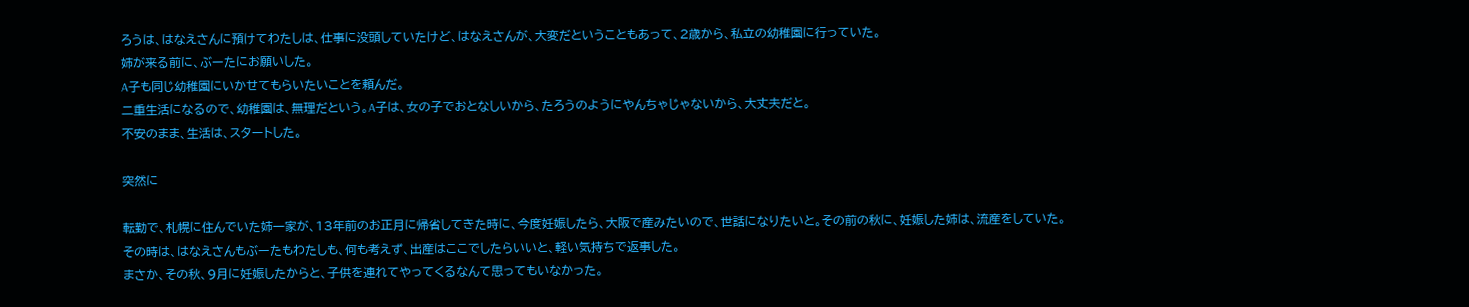ろうは、はなえさんに預けてわたしは、仕事に没頭していたけど、はなえさんが、大変だということもあって、2歳から、私立の幼稚園に行っていた。
姉が来る前に、ぶーたにお願いした。
A子も同じ幼稚園にいかせてもらいたいことを頼んだ。
二重生活になるので、幼稚園は、無理だという。A子は、女の子でおとなしいから、たろうのようにやんちゃじゃないから、大丈夫だと。
不安のまま、生活は、スタートした。

突然に

転勤で、札幌に住んでいた姉一家が、13年前のお正月に帰省してきた時に、今度妊娠したら、大阪で産みたいので、世話になりたいと。その前の秋に、妊娠した姉は、流産をしていた。
その時は、はなえさんもぶーたもわたしも、何も考えず、出産はここでしたらいいと、軽い気持ちで返事した。
まさか、その秋、9月に妊娠したからと、子供を連れてやってくるなんて思ってもいなかった。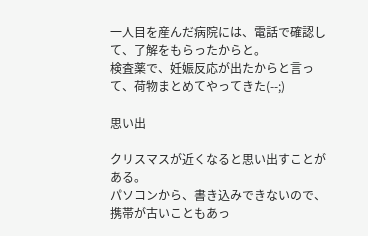一人目を産んだ病院には、電話で確認して、了解をもらったからと。
検査薬で、妊娠反応が出たからと言って、荷物まとめてやってきた(--;)

思い出

クリスマスが近くなると思い出すことがある。
パソコンから、書き込みできないので、携帯が古いこともあっ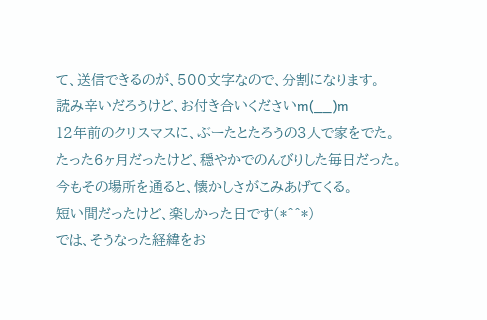て、送信できるのが、500文字なので、分割になります。
読み辛いだろうけど、お付き合いくださいm(__)m
12年前のクリスマスに、ぶーたとたろうの3人で家をでた。たった6ヶ月だったけど、穏やかでのんびりした毎日だった。今もその場所を通ると、懐かしさがこみあげてくる。
短い間だったけど、楽しかった日です(*^^*)
では、そうなった経緯をお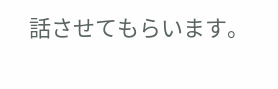話させてもらいます。